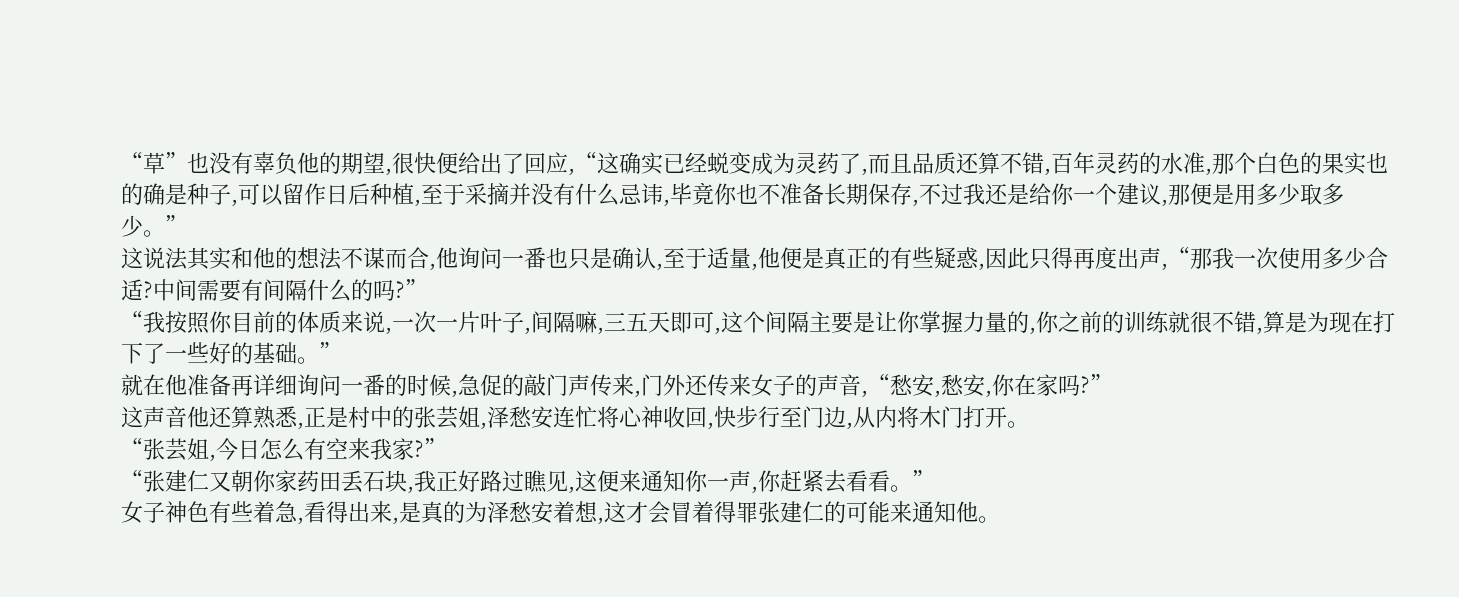“草”也没有辜负他的期望,很快便给出了回应,“这确实已经蜕变成为灵药了,而且品质还算不错,百年灵药的水准,那个白色的果实也的确是种子,可以留作日后种植,至于采摘并没有什么忌讳,毕竟你也不准备长期保存,不过我还是给你一个建议,那便是用多少取多少。”
这说法其实和他的想法不谋而合,他询问一番也只是确认,至于适量,他便是真正的有些疑惑,因此只得再度出声,“那我一次使用多少合适?中间需要有间隔什么的吗?”
“我按照你目前的体质来说,一次一片叶子,间隔嘛,三五天即可,这个间隔主要是让你掌握力量的,你之前的训练就很不错,算是为现在打下了一些好的基础。”
就在他准备再详细询问一番的时候,急促的敲门声传来,门外还传来女子的声音,“愁安,愁安,你在家吗?”
这声音他还算熟悉,正是村中的张芸姐,泽愁安连忙将心神收回,快步行至门边,从内将木门打开。
“张芸姐,今日怎么有空来我家?”
“张建仁又朝你家药田丢石块,我正好路过瞧见,这便来通知你一声,你赶紧去看看。”
女子神色有些着急,看得出来,是真的为泽愁安着想,这才会冒着得罪张建仁的可能来通知他。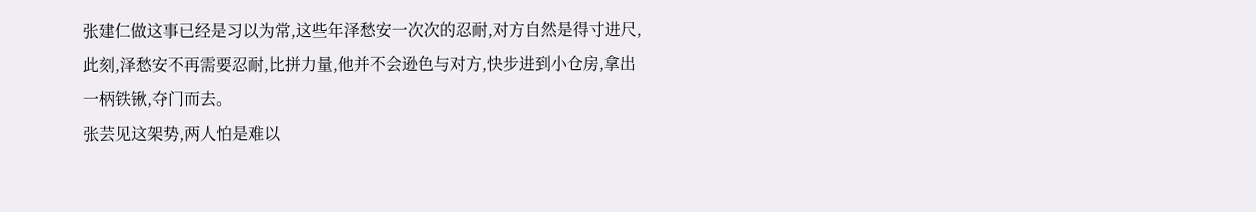张建仁做这事已经是习以为常,这些年泽愁安一次次的忍耐,对方自然是得寸进尺,此刻,泽愁安不再需要忍耐,比拼力量,他并不会逊色与对方,快步进到小仓房,拿出一柄铁锹,夺门而去。
张芸见这架势,两人怕是难以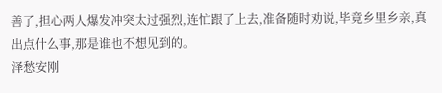善了,担心两人爆发冲突太过强烈,连忙跟了上去,准备随时劝说,毕竟乡里乡亲,真出点什么事,那是谁也不想见到的。
泽愁安刚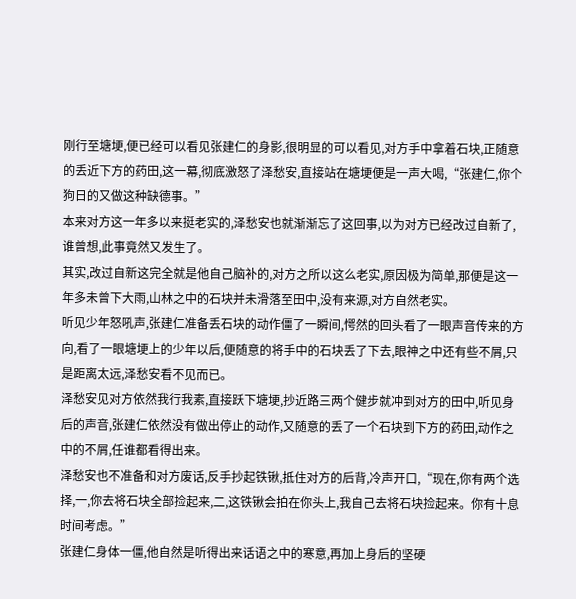刚行至塘埂,便已经可以看见张建仁的身影,很明显的可以看见,对方手中拿着石块,正随意的丢近下方的药田,这一幕,彻底激怒了泽愁安,直接站在塘埂便是一声大喝,“张建仁,你个狗日的又做这种缺德事。”
本来对方这一年多以来挺老实的,泽愁安也就渐渐忘了这回事,以为对方已经改过自新了,谁曾想,此事竟然又发生了。
其实,改过自新这完全就是他自己脑补的,对方之所以这么老实,原因极为简单,那便是这一年多未曾下大雨,山林之中的石块并未滑落至田中,没有来源,对方自然老实。
听见少年怒吼声,张建仁准备丢石块的动作僵了一瞬间,愕然的回头看了一眼声音传来的方向,看了一眼塘埂上的少年以后,便随意的将手中的石块丢了下去,眼神之中还有些不屑,只是距离太远,泽愁安看不见而已。
泽愁安见对方依然我行我素,直接跃下塘埂,抄近路三两个健步就冲到对方的田中,听见身后的声音,张建仁依然没有做出停止的动作,又随意的丢了一个石块到下方的药田,动作之中的不屑,任谁都看得出来。
泽愁安也不准备和对方废话,反手抄起铁锹,抵住对方的后背,冷声开口,“现在,你有两个选择,一,你去将石块全部捡起来,二,这铁锹会拍在你头上,我自己去将石块捡起来。你有十息时间考虑。”
张建仁身体一僵,他自然是听得出来话语之中的寒意,再加上身后的坚硬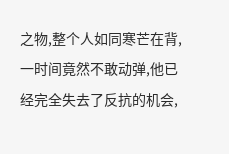之物,整个人如同寒芒在背,一时间竟然不敢动弹,他已经完全失去了反抗的机会,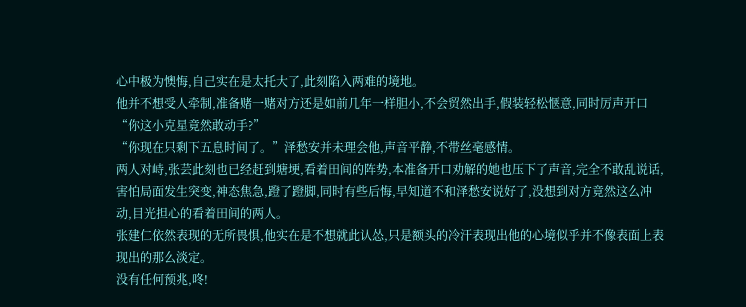心中极为懊悔,自己实在是太托大了,此刻陷入两难的境地。
他并不想受人牵制,准备赌一赌对方还是如前几年一样胆小,不会贸然出手,假装轻松惬意,同时厉声开口“你这小克星竟然敢动手?”
“你现在只剩下五息时间了。”泽愁安并未理会他,声音平静,不带丝毫感情。
两人对峙,张芸此刻也已经赶到塘埂,看着田间的阵势,本准备开口劝解的她也压下了声音,完全不敢乱说话,害怕局面发生突变,神态焦急,蹬了蹬脚,同时有些后悔,早知道不和泽愁安说好了,没想到对方竟然这么冲动,目光担心的看着田间的两人。
张建仁依然表现的无所畏惧,他实在是不想就此认怂,只是额头的冷汗表现出他的心境似乎并不像表面上表现出的那么淡定。
没有任何预兆,咚!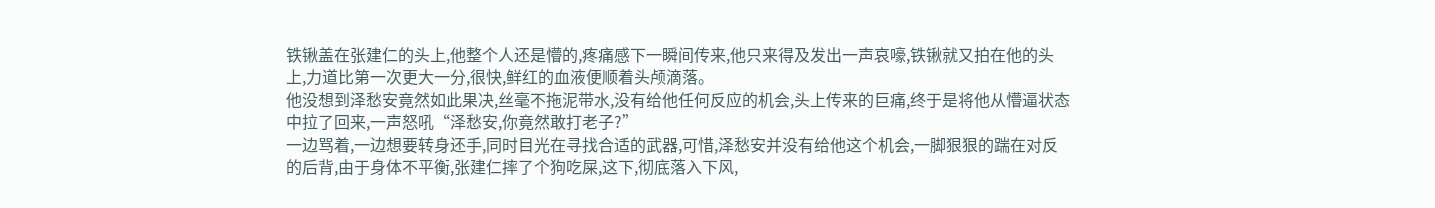铁锹盖在张建仁的头上,他整个人还是懵的,疼痛感下一瞬间传来,他只来得及发出一声哀嚎,铁锹就又拍在他的头上,力道比第一次更大一分,很快,鲜红的血液便顺着头颅滴落。
他没想到泽愁安竟然如此果决,丝毫不拖泥带水,没有给他任何反应的机会,头上传来的巨痛,终于是将他从懵逼状态中拉了回来,一声怒吼“泽愁安,你竟然敢打老子?”
一边骂着,一边想要转身还手,同时目光在寻找合适的武器,可惜,泽愁安并没有给他这个机会,一脚狠狠的踹在对反的后背,由于身体不平衡,张建仁摔了个狗吃屎,这下,彻底落入下风,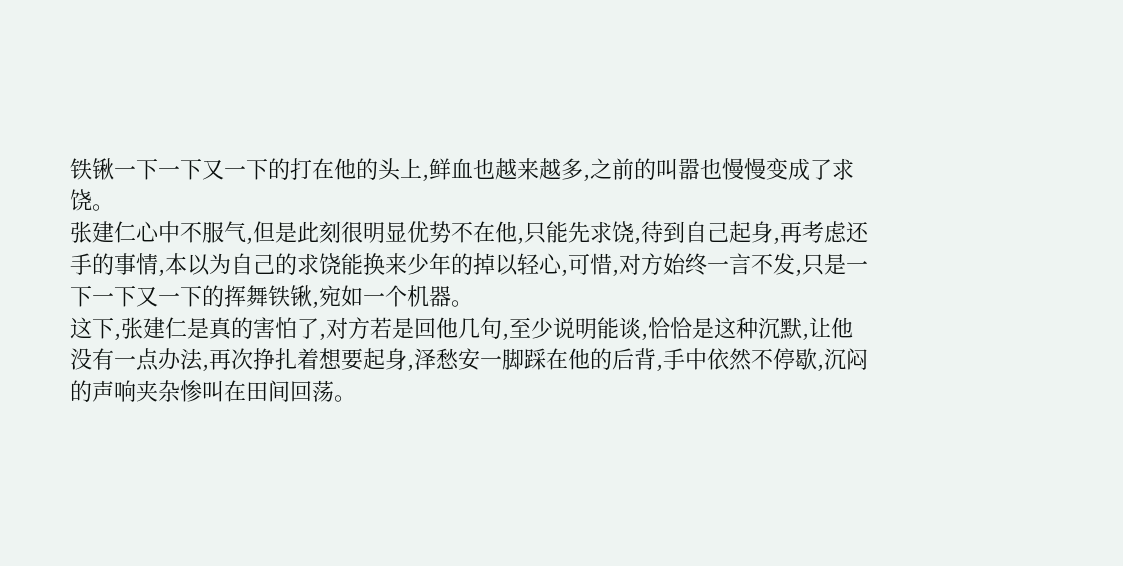铁锹一下一下又一下的打在他的头上,鲜血也越来越多,之前的叫嚣也慢慢变成了求饶。
张建仁心中不服气,但是此刻很明显优势不在他,只能先求饶,待到自己起身,再考虑还手的事情,本以为自己的求饶能换来少年的掉以轻心,可惜,对方始终一言不发,只是一下一下又一下的挥舞铁锹,宛如一个机器。
这下,张建仁是真的害怕了,对方若是回他几句,至少说明能谈,恰恰是这种沉默,让他没有一点办法,再次挣扎着想要起身,泽愁安一脚踩在他的后背,手中依然不停歇,沉闷的声响夹杂惨叫在田间回荡。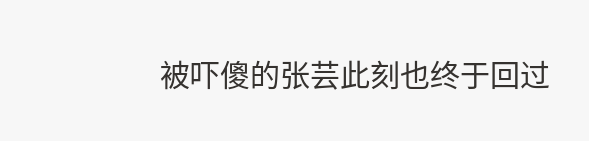被吓傻的张芸此刻也终于回过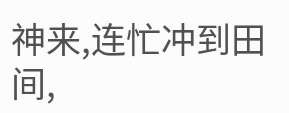神来,连忙冲到田间,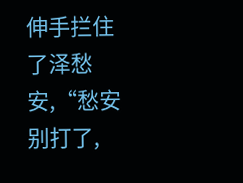伸手拦住了泽愁安,“愁安别打了,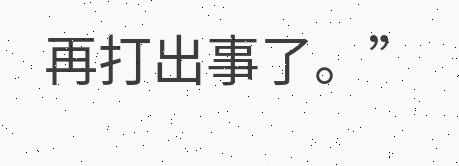再打出事了。”